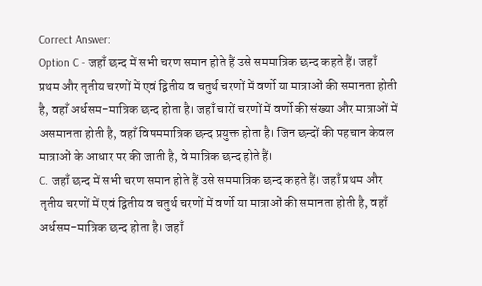Correct Answer:
Option C - जहाँ छन्द में सभी चरण समान होते हैं उसे सममात्रिक छन्द कहते हैं। जहाँ प्रथम और तृतीय चरणों में एवं द्वितीय व चतुर्थ चरणों में वर्णो या मात्राओं की समानता होती है, वहाँ अर्धसम-मात्रिक छन्द होता है। जहाँ चारों चरणों में वर्णो की संख्या और मात्राओं में असमानता होती है, वहाँ विषममात्रिक छन्द प्रयुक्त होता है। जिन छन्दों की पहचान केवल मात्राओं के आधार पर की जाती है, वे मात्रिक छन्द होते हैं।
C. जहाँ छन्द में सभी चरण समान होते हैं उसे सममात्रिक छन्द कहते हैं। जहाँ प्रथम और तृतीय चरणों में एवं द्वितीय व चतुर्थ चरणों में वर्णो या मात्राओं की समानता होती है, वहाँ अर्धसम-मात्रिक छन्द होता है। जहाँ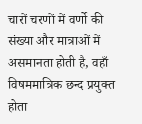चारों चरणों में वर्णो की संख्या और मात्राओं में असमानता होती है, वहाँ विषममात्रिक छन्द प्रयुक्त होता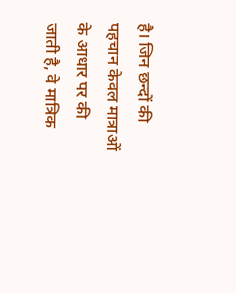है। जिन छन्दों की पहचान केवल मात्राओं के आधार पर की जाती है, वे मात्रिक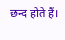छन्द होते हैं।